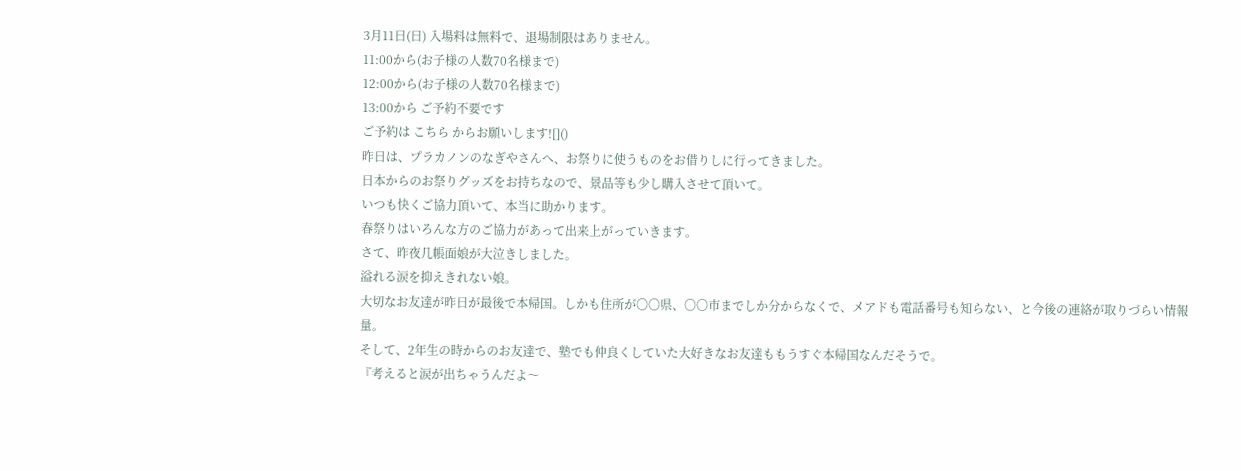3月11日(日) 入場料は無料で、退場制限はありません。
11:00から(お子様の人数70名様まで)
12:00から(お子様の人数70名様まで)
13:00から ご予約不要です
ご予約は こちら からお願いします![]()
昨日は、プラカノンのなぎやさんへ、お祭りに使うものをお借りしに行ってきました。
日本からのお祭りグッズをお持ちなので、景品等も少し購入させて頂いて。
いつも快くご協力頂いて、本当に助かります。
春祭りはいろんな方のご協力があって出来上がっていきます。
さて、昨夜几帳面娘が大泣きしました。
溢れる涙を抑えきれない娘。
大切なお友達が昨日が最後で本帰国。しかも住所が〇〇県、〇〇市までしか分からなくで、メアドも電話番号も知らない、と今後の連絡が取りづらい情報量。
そして、2年生の時からのお友達で、塾でも仲良くしていた大好きなお友達ももうすぐ本帰国なんだそうで。
『考えると涙が出ちゃうんだよ〜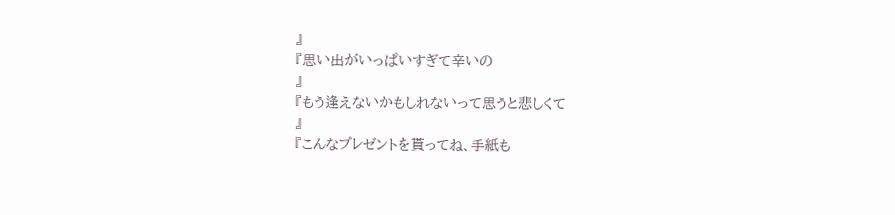』
『思い出がいっぱいすぎて辛いの
』
『もう逢えないかもしれないって思うと悲しくて
』
『こんなプレゼントを貰ってね、手紙も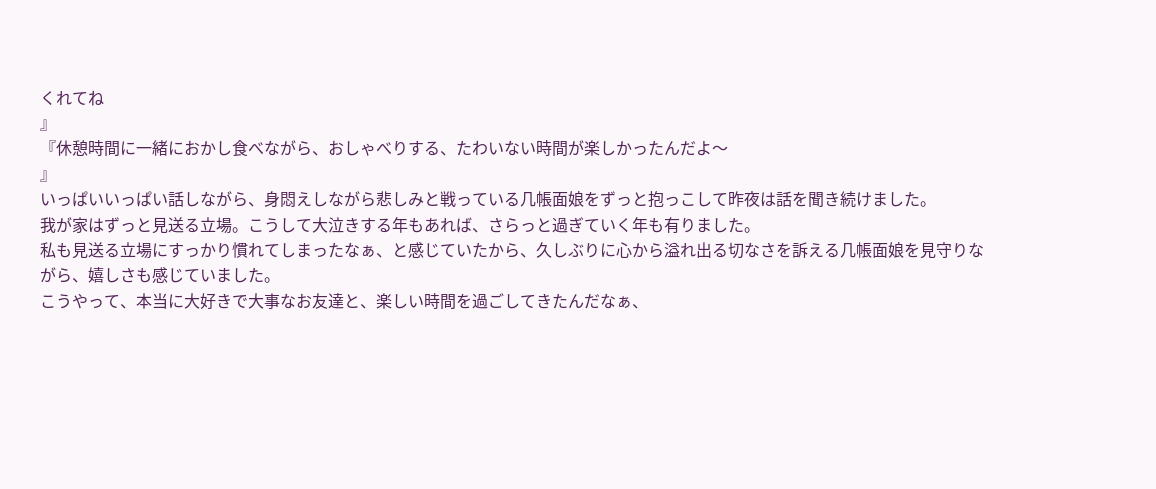くれてね
』
『休憩時間に一緒におかし食べながら、おしゃべりする、たわいない時間が楽しかったんだよ〜
』
いっぱいいっぱい話しながら、身悶えしながら悲しみと戦っている几帳面娘をずっと抱っこして昨夜は話を聞き続けました。
我が家はずっと見送る立場。こうして大泣きする年もあれば、さらっと過ぎていく年も有りました。
私も見送る立場にすっかり慣れてしまったなぁ、と感じていたから、久しぶりに心から溢れ出る切なさを訴える几帳面娘を見守りながら、嬉しさも感じていました。
こうやって、本当に大好きで大事なお友達と、楽しい時間を過ごしてきたんだなぁ、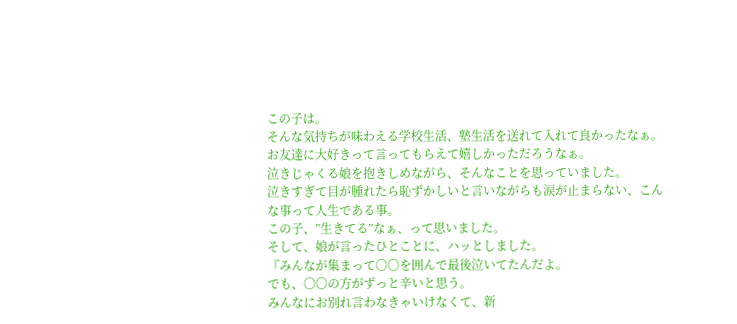この子は。
そんな気持ちが味わえる学校生活、塾生活を送れて入れて良かったなぁ。
お友達に大好きって言ってもらえて嬉しかっただろうなぁ。
泣きじゃくる娘を抱きしめながら、そんなことを思っていました。
泣きすぎて目が腫れたら恥ずかしいと言いながらも涙が止まらない、こんな事って人生である事。
この子、”生きてる”なぁ、って思いました。
そして、娘が言ったひとことに、ハッとしました。
『みんなが集まって〇〇を囲んで最後泣いてたんだよ。
でも、〇〇の方がずっと辛いと思う。
みんなにお別れ言わなきゃいけなくて、新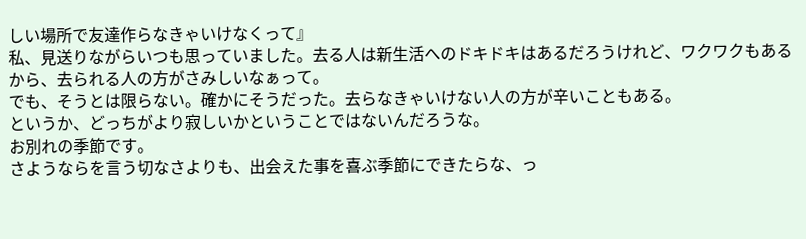しい場所で友達作らなきゃいけなくって』
私、見送りながらいつも思っていました。去る人は新生活へのドキドキはあるだろうけれど、ワクワクもあるから、去られる人の方がさみしいなぁって。
でも、そうとは限らない。確かにそうだった。去らなきゃいけない人の方が辛いこともある。
というか、どっちがより寂しいかということではないんだろうな。
お別れの季節です。
さようならを言う切なさよりも、出会えた事を喜ぶ季節にできたらな、っ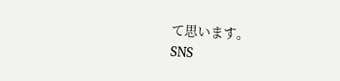て思います。
SNS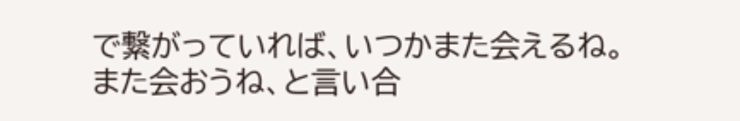で繋がっていれば、いつかまた会えるね。また会おうね、と言い合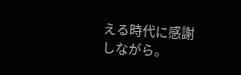える時代に感謝しながら。